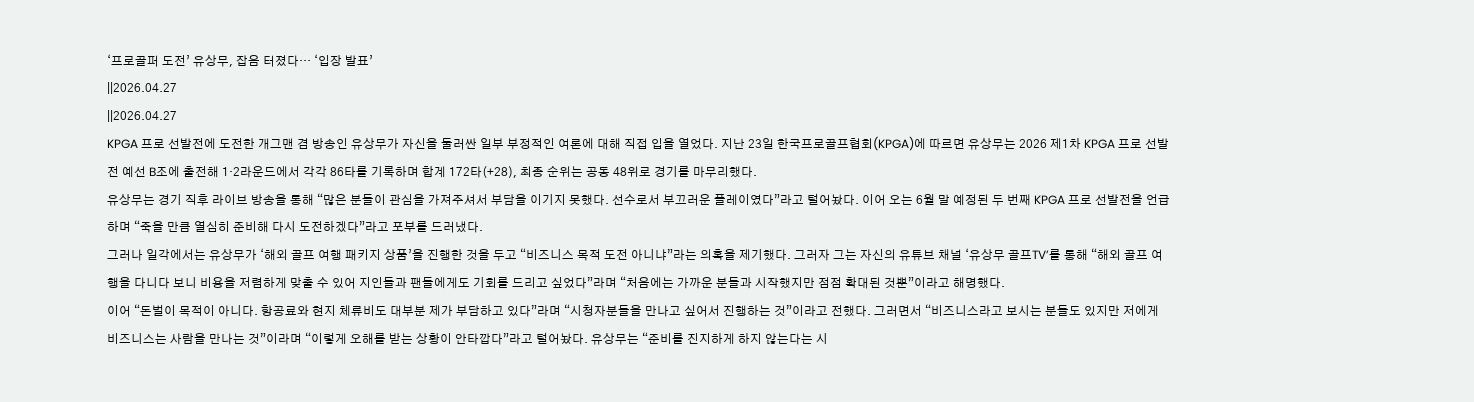‘프로골퍼 도전’ 유상무, 잡음 터졌다… ‘입장 발표’
||2026.04.27
||2026.04.27
KPGA 프로 선발전에 도전한 개그맨 겸 방송인 유상무가 자신을 둘러싼 일부 부정적인 여론에 대해 직접 입을 열었다. 지난 23일 한국프로골프협회(KPGA)에 따르면 유상무는 2026 제1차 KPGA 프로 선발전 예선 B조에 출전해 1·2라운드에서 각각 86타를 기록하며 합계 172타(+28), 최종 순위는 공동 48위로 경기를 마무리했다.
유상무는 경기 직후 라이브 방송을 통해 “많은 분들이 관심을 가져주셔서 부담을 이기지 못했다. 선수로서 부끄러운 플레이였다”라고 털어놨다. 이어 오는 6월 말 예정된 두 번째 KPGA 프로 선발전을 언급하며 “죽을 만큼 열심히 준비해 다시 도전하겠다”라고 포부를 드러냈다.
그러나 일각에서는 유상무가 ‘해외 골프 여행 패키지 상품’을 진행한 것을 두고 “비즈니스 목적 도전 아니냐”라는 의혹을 제기했다. 그러자 그는 자신의 유튜브 채널 ‘유상무 골프TV’를 통해 “해외 골프 여행을 다니다 보니 비용을 저렴하게 맞출 수 있어 지인들과 팬들에게도 기회를 드리고 싶었다”라며 “처음에는 가까운 분들과 시작했지만 점점 확대된 것뿐”이라고 해명했다.
이어 “돈벌이 목적이 아니다. 항공료와 현지 체류비도 대부분 제가 부담하고 있다”라며 “시청자분들을 만나고 싶어서 진행하는 것”이라고 전했다. 그러면서 “비즈니스라고 보시는 분들도 있지만 저에게 비즈니스는 사람을 만나는 것”이라며 “이렇게 오해를 받는 상황이 안타깝다”라고 털어놨다. 유상무는 “준비를 진지하게 하지 않는다는 시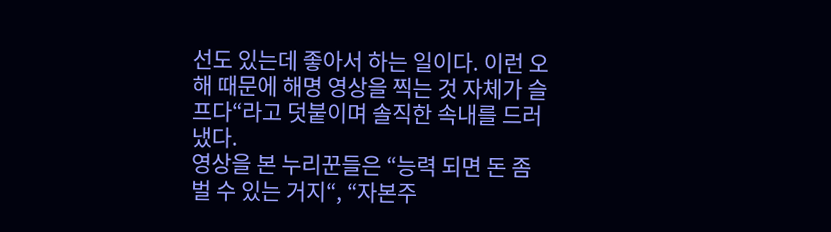선도 있는데 좋아서 하는 일이다. 이런 오해 때문에 해명 영상을 찍는 것 자체가 슬프다“라고 덧붙이며 솔직한 속내를 드러냈다.
영상을 본 누리꾼들은 “능력 되면 돈 좀 벌 수 있는 거지“, “자본주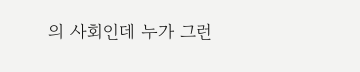의 사회인데 누가 그런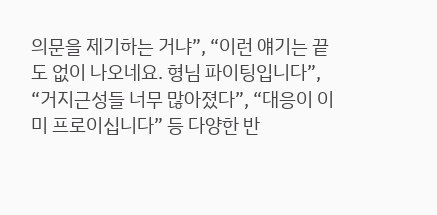의문을 제기하는 거냐”, “이런 얘기는 끝도 없이 나오네요. 형님 파이팅입니다”, “거지근성들 너무 많아졌다”, “대응이 이미 프로이십니다” 등 다양한 반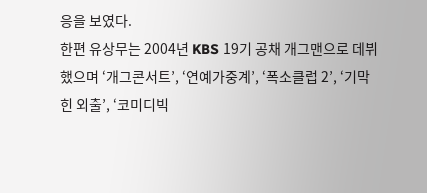응을 보였다.
한편 유상무는 2004년 KBS 19기 공채 개그맨으로 데뷔했으며 ‘개그콘서트’, ‘연예가중계’, ‘폭소클럽 2’, ‘기막힌 외출’, ‘코미디빅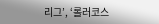리그’, ‘롤러코스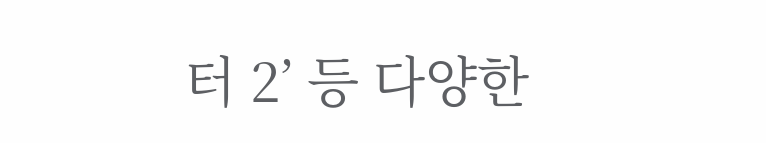터 2’ 등 다양한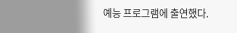예능 프로그램에 출연했다.